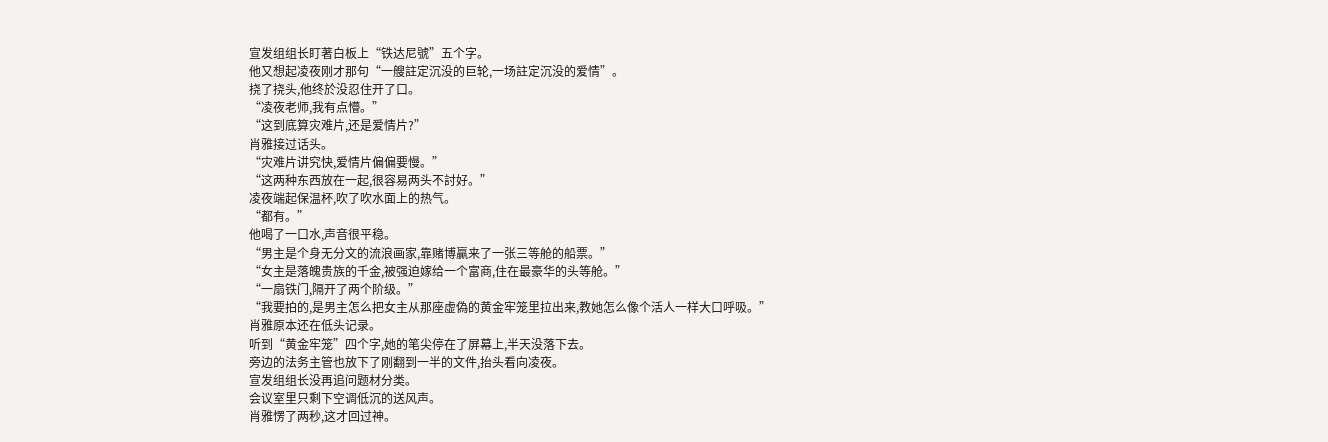宣发组组长盯著白板上“铁达尼號”五个字。
他又想起凌夜刚才那句“一艘註定沉没的巨轮,一场註定沉没的爱情”。
挠了挠头,他终於没忍住开了口。
“凌夜老师,我有点懵。”
“这到底算灾难片,还是爱情片?”
肖雅接过话头。
“灾难片讲究快,爱情片偏偏要慢。”
“这两种东西放在一起,很容易两头不討好。”
凌夜端起保温杯,吹了吹水面上的热气。
“都有。”
他喝了一口水,声音很平稳。
“男主是个身无分文的流浪画家,靠赌博贏来了一张三等舱的船票。”
“女主是落魄贵族的千金,被强迫嫁给一个富商,住在最豪华的头等舱。”
“一扇铁门,隔开了两个阶级。”
“我要拍的,是男主怎么把女主从那座虚偽的黄金牢笼里拉出来,教她怎么像个活人一样大口呼吸。”
肖雅原本还在低头记录。
听到“黄金牢笼”四个字,她的笔尖停在了屏幕上,半天没落下去。
旁边的法务主管也放下了刚翻到一半的文件,抬头看向凌夜。
宣发组组长没再追问题材分类。
会议室里只剩下空调低沉的送风声。
肖雅愣了两秒,这才回过神。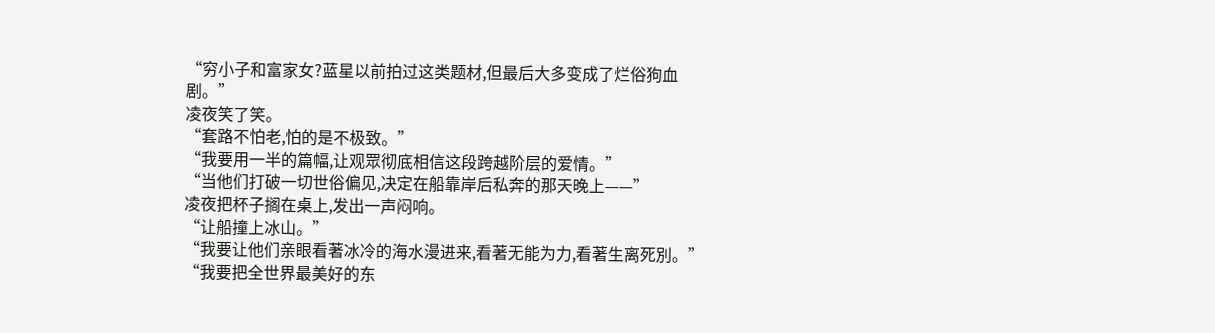“穷小子和富家女?蓝星以前拍过这类题材,但最后大多变成了烂俗狗血剧。”
凌夜笑了笑。
“套路不怕老,怕的是不极致。”
“我要用一半的篇幅,让观眾彻底相信这段跨越阶层的爱情。”
“当他们打破一切世俗偏见,决定在船靠岸后私奔的那天晚上——”
凌夜把杯子搁在桌上,发出一声闷响。
“让船撞上冰山。”
“我要让他们亲眼看著冰冷的海水漫进来,看著无能为力,看著生离死別。”
“我要把全世界最美好的东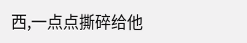西,一点点撕碎给他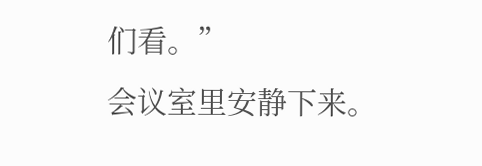们看。”
会议室里安静下来。